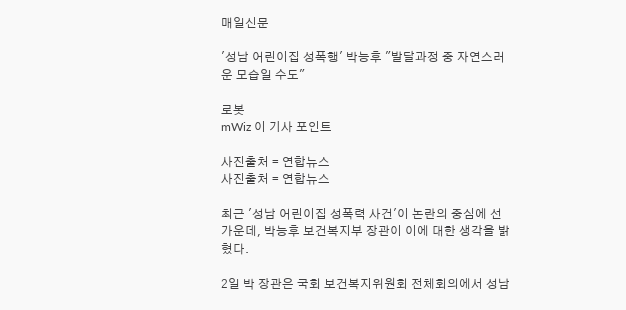매일신문

'성남 어린이집 성폭행' 박능후 "발달과정 중 자연스러운 모습일 수도"

로봇
mWiz 이 기사 포인트

사진출처 = 연합뉴스
사진출처 = 연합뉴스

최근 '성남 어린이집 성폭력 사건'이 논란의 중심에 선 가운데, 박능후 보건복지부 장관이 이에 대한 생각을 밝혔다.

2일 박 장관은 국회 보건복지위원회 전체회의에서 성남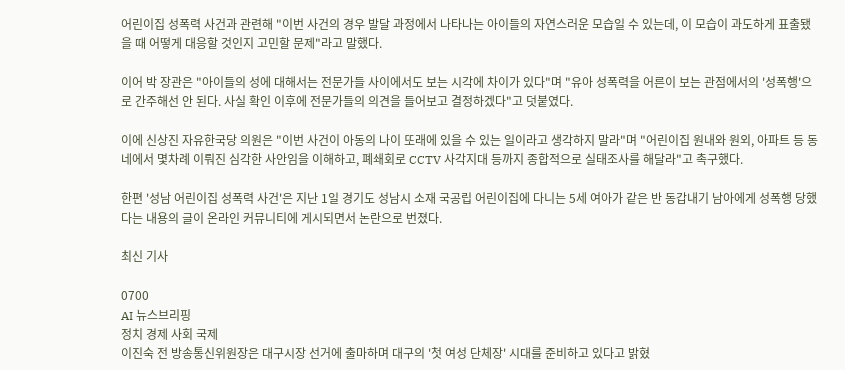어린이집 성폭력 사건과 관련해 "이번 사건의 경우 발달 과정에서 나타나는 아이들의 자연스러운 모습일 수 있는데, 이 모습이 과도하게 표출됐을 때 어떻게 대응할 것인지 고민할 문제"라고 말했다.

이어 박 장관은 "아이들의 성에 대해서는 전문가들 사이에서도 보는 시각에 차이가 있다"며 "유아 성폭력을 어른이 보는 관점에서의 '성폭행'으로 간주해선 안 된다. 사실 확인 이후에 전문가들의 의견을 들어보고 결정하겠다"고 덧붙였다.

이에 신상진 자유한국당 의원은 "이번 사건이 아동의 나이 또래에 있을 수 있는 일이라고 생각하지 말라"며 "어린이집 원내와 원외, 아파트 등 동네에서 몇차례 이뤄진 심각한 사안임을 이해하고, 폐쇄회로 CCTV 사각지대 등까지 종합적으로 실태조사를 해달라"고 촉구했다.

한편 '성남 어린이집 성폭력 사건'은 지난 1일 경기도 성남시 소재 국공립 어린이집에 다니는 5세 여아가 같은 반 동갑내기 남아에게 성폭행 당했다는 내용의 글이 온라인 커뮤니티에 게시되면서 논란으로 번졌다.

최신 기사

0700
AI 뉴스브리핑
정치 경제 사회 국제
이진숙 전 방송통신위원장은 대구시장 선거에 출마하며 대구의 '첫 여성 단체장' 시대를 준비하고 있다고 밝혔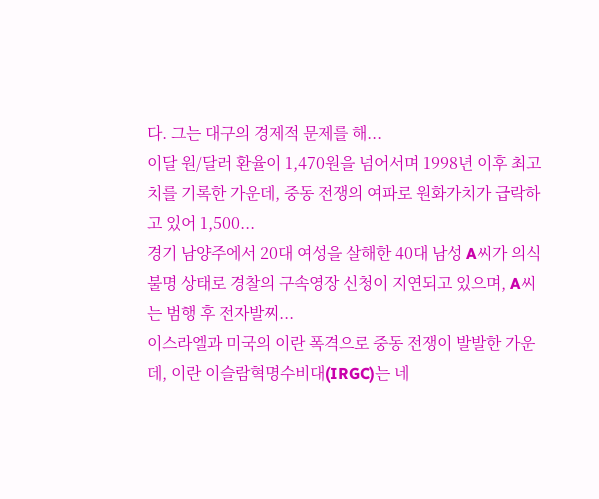다. 그는 대구의 경제적 문제를 해...
이달 원/달러 환율이 1,470원을 넘어서며 1998년 이후 최고치를 기록한 가운데, 중동 전쟁의 여파로 원화가치가 급락하고 있어 1,500...
경기 남양주에서 20대 여성을 살해한 40대 남성 A씨가 의식 불명 상태로 경찰의 구속영장 신청이 지연되고 있으며, A씨는 범행 후 전자발찌...
이스라엘과 미국의 이란 폭격으로 중동 전쟁이 발발한 가운데, 이란 이슬람혁명수비대(IRGC)는 네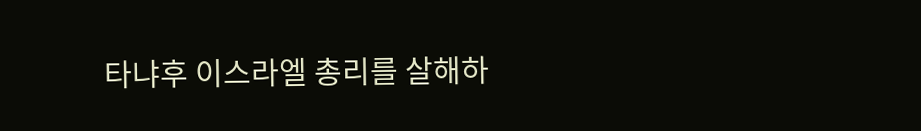타냐후 이스라엘 총리를 살해하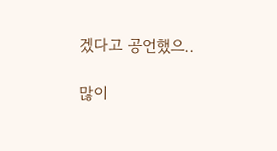겠다고 공언했으..

많이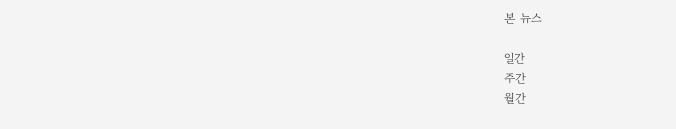본 뉴스

일간
주간
월간